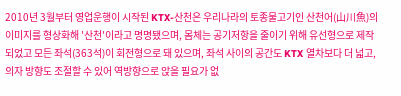2010년 3월부터 영업운행이 시작된 KTX-산천은 우리나라의 토종물고기인 산천어(山川魚)의 이미지를 형상화해 '산천'이라고 명명됐으며, 몸체는 공기저항을 줄이기 위해 유선형으로 제작되었고 모든 좌석(363석)이 회전형으로 돼 있으며, 좌석 사이의 공간도 KTX 열차보다 더 넓고, 의자 방향도 조절할 수 있어 역방향으로 앉을 필요가 없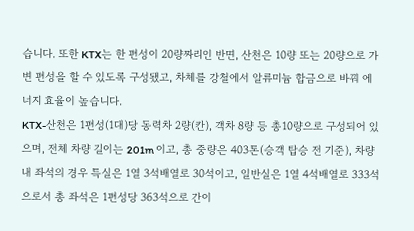습니다. 또한 KTX는 한 편성이 20량짜리인 반면, 산천은 10량 또는 20량으로 가변 편성을 할 수 있도록 구성됐고, 차체를 강철에서 알류미늄 합금으로 바꿔 에너지 효율이 높습니다.
KTX-산천은 1편성(1대)당 동력차 2량(칸), 객차 8량 등 총10량으로 구성되어 있으며, 전체 차량 길이는 201m 이고, 총 중량은 403톤(승객 탑승 전 기준), 차량 내 좌석의 경우 특실은 1열 3석배열로 30석이고, 일반실은 1열 4석배열로 333석으로서 총 좌석은 1편성당 363석으로 간이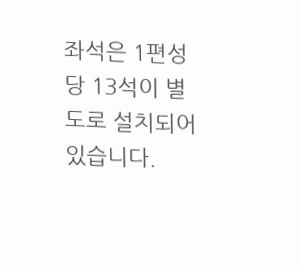좌석은 1편성당 13석이 별도로 설치되어 있습니다.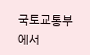국토교통부에서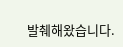발췌해왔습니다.